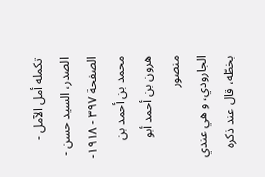تكمله أمل الآمل - الصدر، السيد حسن - الصفحة ٣٩٧ - ١٩١٨-محمد بن أحمد بن هرون بن أحمد أبو منصور
الجارودي، و هي عندي بخطّه، قال عند ذكره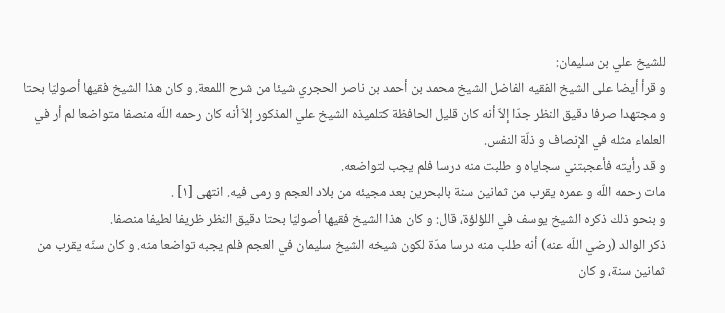للشيخ علي بن سليمان:
و قرأ أيضا على الشيخ الفقيه الفاضل الشيخ محمد بن أحمد بن ناصر الحجري شيئا من شرح اللمعة. و كان هذا الشيخ فقيها أصوليّا بحتا و مجتهدا صرفا دقيق النظر جدّا إلاّ أنه كان قليل الحافظة كتلميذه الشيخ علي المذكور إلاّ أنه كان رحمه اللّه منصفا متواضعا لم أر في العلماء مثله في الإنصاف و ذلّة النفس.
و قد رأيته فأعجبتني سجاياه و طلبت منه درسا فلم يجب لتواضعه.
مات رحمه اللّه و عمره يقرب من ثمانين سنة بالبحرين بعد مجيئه من بلاد العجم و رمى فيه. انتهى [١] .
و بنحو ذلك ذكره الشيخ يوسف في اللؤلؤة، قال: و كان هذا الشيخ فقيها أصوليّا بحتا دقيق النظر ظريفا لطيفا منصفا.
ذكر الوالد (رضي اللّه عنه) أنه طلب منه درسا مدّة لكون شيخه الشيخ سليمان في العجم فلم يجبه تواضعا منه. و كان سنّه يقرب من ثمانين سنة، و كان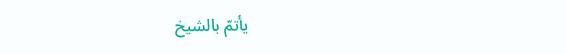يأتمّ بالشيخ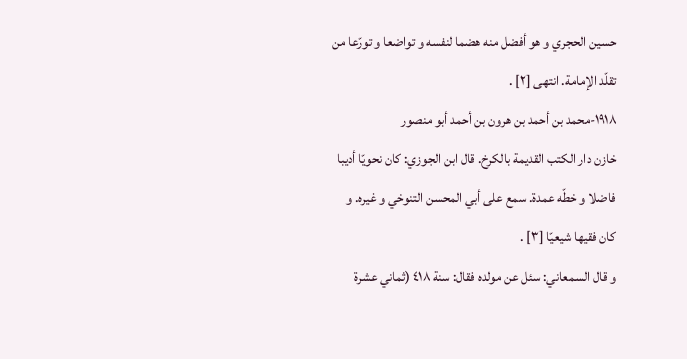حسين الحجري و هو أفضل منه هضما لنفسه و تواضعا و تورّعا من تقلّد الإمامة. انتهى [٢] .
١٩١٨-محمد بن أحمد بن هرون بن أحمد أبو منصور
خازن دار الكتب القديمة بالكرخ. قال ابن الجوزي: كان نحويّا أديبا فاضلا و خطّه عمدة. سمع على أبي المحسن التنوخي و غيره. و كان فقيها شيعيّا [٣] .
و قال السمعاني: سئل عن مولده فقال: سنة ٤١٨ (ثماني عشرة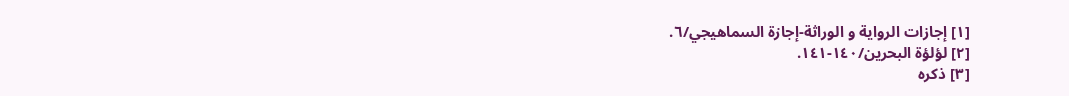[١] إجازات الرواية و الوراثة-إجازة السماهيجي/٦.
[٢] لؤلؤة البحرين/١٤٠-١٤١.
[٣] ذكره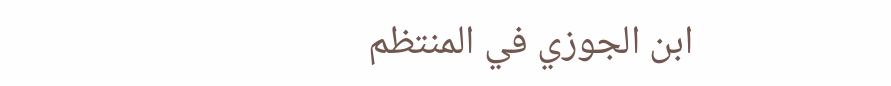ابن الجوزي في المنتظم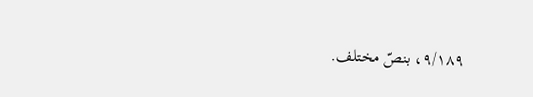٩/١٨٩، بنصّ مختلف.